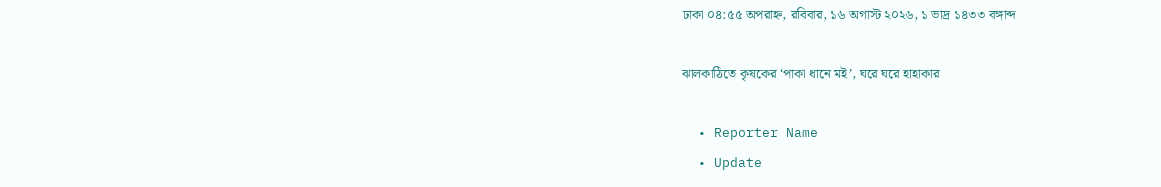ঢাকা ০৪:৫৫ অপরাহ্ন, রবিবার, ১৬ অগাস্ট ২০২৬, ১ ভাদ্র ১৪৩৩ বঙ্গাব্দ

ঝালকাঠিতে কৃষকের ‘পাকা ধানে মই’, ঘরে ঘরে হাহাকার

  • Reporter Name
  • Update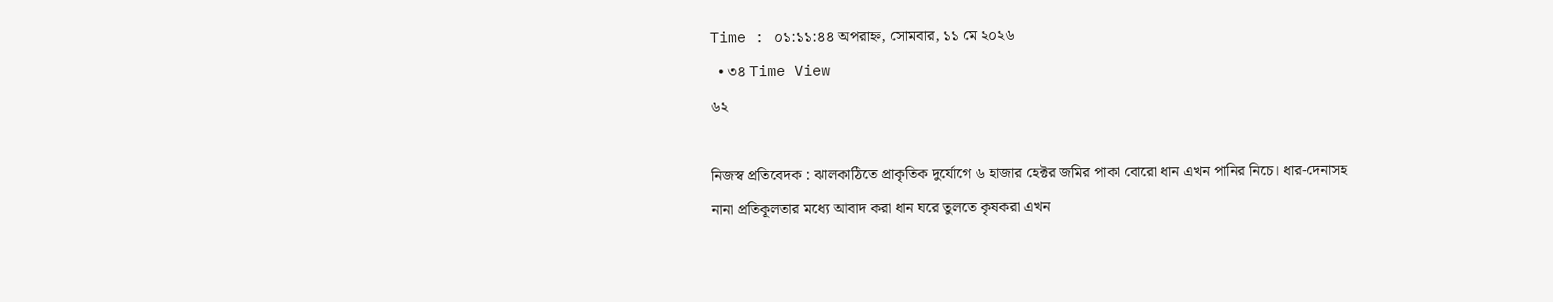Time : ০১:১১:৪৪ অপরাহ্ন, সোমবার, ১১ মে ২০২৬
  • ৩৪ Time View
৬২

নিজস্ব প্রতিবেদক : ঝালকাঠিতে প্রাকৃতিক দুর্যোগে ৬ হাজার হেক্টর জমির পাকা বোরো ধান এখন পানির নিচে। ধার-দেনাসহ নানা প্রতিকূলতার মধ্যে আবাদ করা ধান ঘরে তুলতে কৃষকরা এখন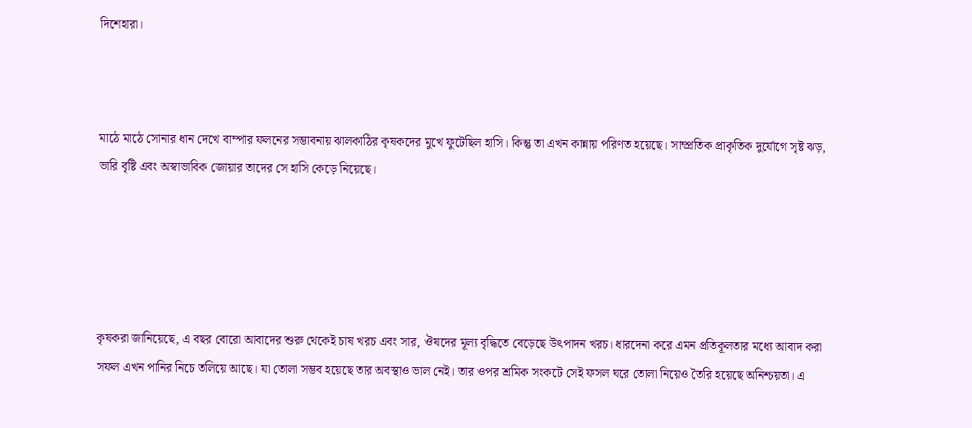দিশেহারা।



মাঠে মাঠে সোনার ধান দেখে বাম্পার ফলনের সম্ভাবনায় ঝালকাঠির কৃষকদের মুখে ফুটেছিল হাসি। কিন্তু তা এখন কান্নায় পরিণত হয়েছে। সাম্প্রতিক প্রাকৃতিক দুর্যোগে সৃষ্ট ঝড়, ভারি বৃষ্টি এবং অস্বাভাবিক জোয়ার তাদের সে হাসি কেড়ে নিয়েছে।





কৃষকরা জানিয়েছে, এ বছর বোরো আবাদের শুরু থেকেই চাষ খরচ এবং সার, ঔষদের মূল্য বৃদ্ধিতে বেড়েছে উৎপাদন খরচ। ধারদেনা করে এমন প্রতিকূলতার মধ্যে আবাদ করা সফল এখন পানির নিচে তলিয়ে আছে। যা তোলা সম্ভব হয়েছে তার অবস্থাও ভাল নেই। তার ওপর শ্রমিক সংকটে সেই ফসল ঘরে তোলা নিয়েও তৈরি হয়েছে অনিশ্চয়তা। এ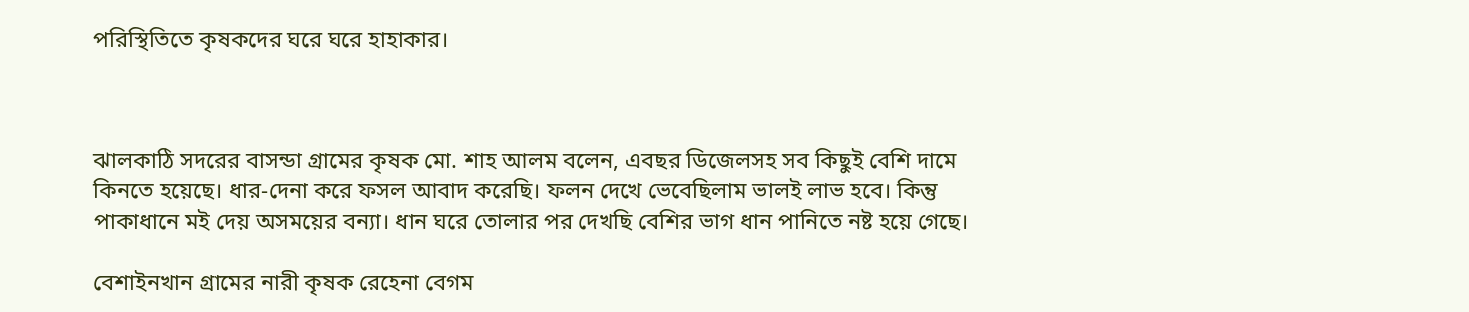পরিস্থিতিতে কৃষকদের ঘরে ঘরে হাহাকার।



ঝালকাঠি সদরের বাসন্ডা গ্রামের কৃষক মো. শাহ আলম বলেন, এবছর ডিজেলসহ সব কিছুই বেশি দামে কিনতে হয়েছে। ধার-দেনা করে ফসল আবাদ করেছি। ফলন দেখে ভেবেছিলাম ভালই লাভ হবে। কিন্তু পাকাধানে মই দেয় অসময়ের বন্যা। ধান ঘরে তোলার পর দেখছি বেশির ভাগ ধান পানিতে নষ্ট হয়ে গেছে।

বেশাইনখান গ্রামের নারী কৃষক রেহেনা বেগম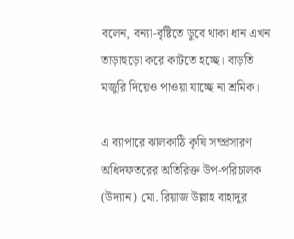বলেন, বন্যা-বৃষ্টিতে ডুবে থাকা ধান এখন তাড়াহুড়ো করে কাটতে হচ্ছে। বাড়তি মজুরি দিয়েও পাওয়া যাচ্ছে না শ্রমিক।

এ ব্যাপারে ঝালকাঠি কৃষি সম্প্রসারণ অধিদফতরের অতিরিক্ত উপ-পরিচালক (উদ্যান) মো. রিয়াজ উল্লাহ বাহাদুর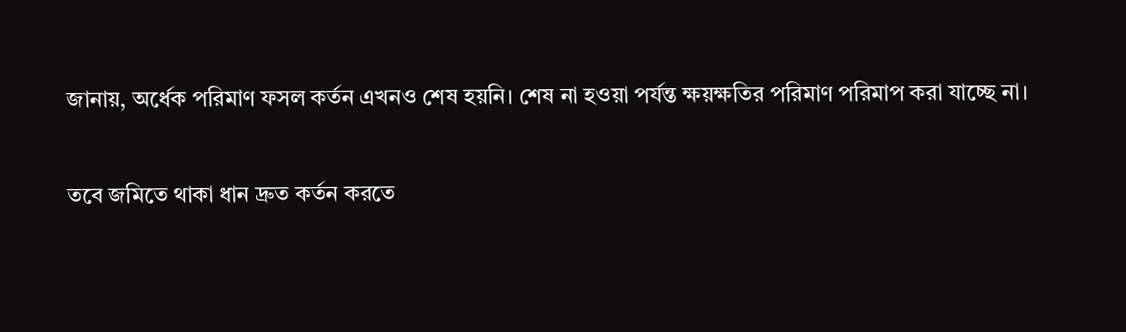জানায়, অর্ধেক পরিমাণ ফসল কর্তন এখনও শেষ হয়নি। শেষ না হওয়া পর্যন্ত ক্ষয়ক্ষতির পরিমাণ পরিমাপ করা যাচ্ছে না।

তবে জমিতে থাকা ধান দ্রুত কর্তন করতে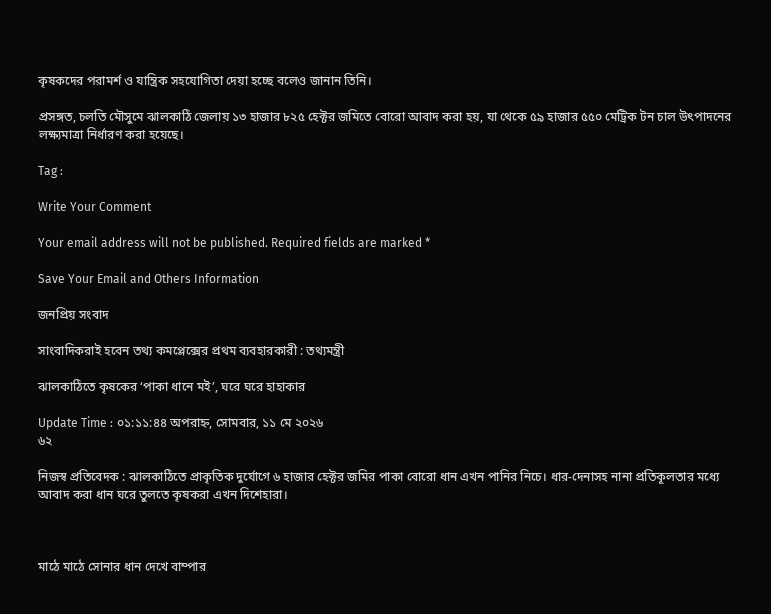কৃষকদের পরামর্শ ও যান্ত্রিক সহযোগিতা দেয়া হচ্ছে বলেও জানান তিনি।

প্রসঙ্গত, চলতি মৌসুমে ঝালকাঠি জেলায় ১৩ হাজার ৮২৫ হেক্টর জমিতে বোরো আবাদ করা হয়, যা থেকে ৫৯ হাজার ৫৫০ মেট্রিক টন চাল উৎপাদনের লক্ষ্যমাত্রা নির্ধারণ করা হয়েছে।

Tag :

Write Your Comment

Your email address will not be published. Required fields are marked *

Save Your Email and Others Information

জনপ্রিয় সংবাদ

সাংবাদিকরাই হবেন তথ্য কমপ্লেক্সের প্রথম ব্যবহারকারী : তথ্যমন্ত্রী

ঝালকাঠিতে কৃষকের ‘পাকা ধানে মই’, ঘরে ঘরে হাহাকার

Update Time : ০১:১১:৪৪ অপরাহ্ন, সোমবার, ১১ মে ২০২৬
৬২

নিজস্ব প্রতিবেদক : ঝালকাঠিতে প্রাকৃতিক দুর্যোগে ৬ হাজার হেক্টর জমির পাকা বোরো ধান এখন পানির নিচে। ধার-দেনাসহ নানা প্রতিকূলতার মধ্যে আবাদ করা ধান ঘরে তুলতে কৃষকরা এখন দিশেহারা।



মাঠে মাঠে সোনার ধান দেখে বাম্পার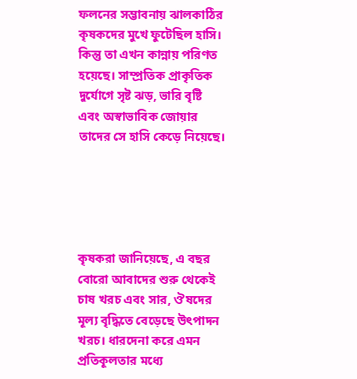ফলনের সম্ভাবনায় ঝালকাঠির কৃষকদের মুখে ফুটেছিল হাসি। কিন্তু তা এখন কান্নায় পরিণত হয়েছে। সাম্প্রতিক প্রাকৃতিক দুর্যোগে সৃষ্ট ঝড়, ভারি বৃষ্টি এবং অস্বাভাবিক জোয়ার তাদের সে হাসি কেড়ে নিয়েছে।





কৃষকরা জানিয়েছে, এ বছর বোরো আবাদের শুরু থেকেই চাষ খরচ এবং সার, ঔষদের মূল্য বৃদ্ধিতে বেড়েছে উৎপাদন খরচ। ধারদেনা করে এমন প্রতিকূলতার মধ্যে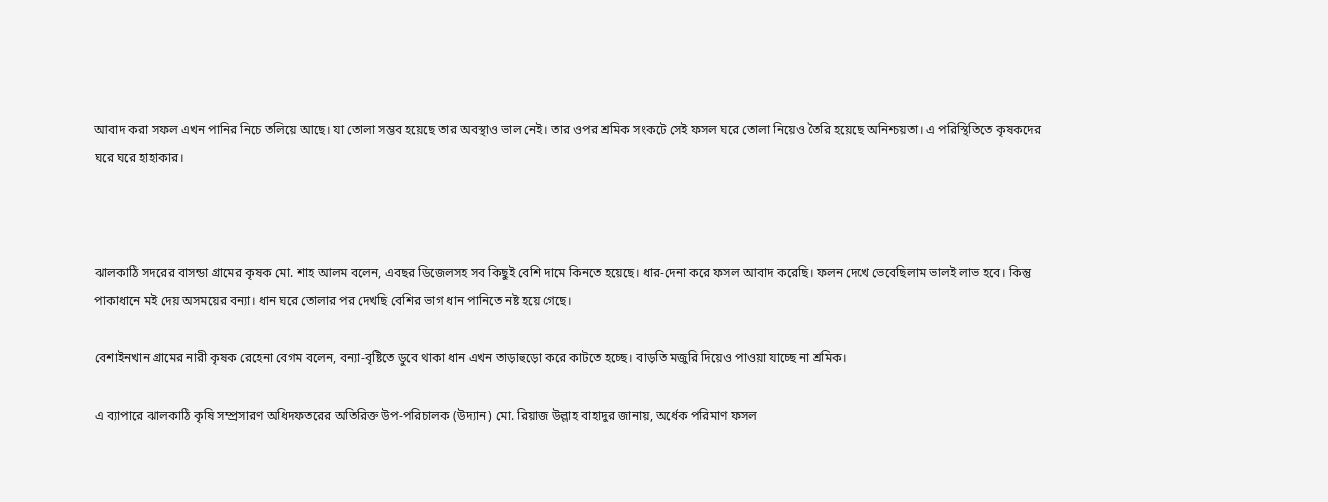আবাদ করা সফল এখন পানির নিচে তলিয়ে আছে। যা তোলা সম্ভব হয়েছে তার অবস্থাও ভাল নেই। তার ওপর শ্রমিক সংকটে সেই ফসল ঘরে তোলা নিয়েও তৈরি হয়েছে অনিশ্চয়তা। এ পরিস্থিতিতে কৃষকদের ঘরে ঘরে হাহাকার।



ঝালকাঠি সদরের বাসন্ডা গ্রামের কৃষক মো. শাহ আলম বলেন, এবছর ডিজেলসহ সব কিছুই বেশি দামে কিনতে হয়েছে। ধার-দেনা করে ফসল আবাদ করেছি। ফলন দেখে ভেবেছিলাম ভালই লাভ হবে। কিন্তু পাকাধানে মই দেয় অসময়ের বন্যা। ধান ঘরে তোলার পর দেখছি বেশির ভাগ ধান পানিতে নষ্ট হয়ে গেছে।

বেশাইনখান গ্রামের নারী কৃষক রেহেনা বেগম বলেন, বন্যা-বৃষ্টিতে ডুবে থাকা ধান এখন তাড়াহুড়ো করে কাটতে হচ্ছে। বাড়তি মজুরি দিয়েও পাওয়া যাচ্ছে না শ্রমিক।

এ ব্যাপারে ঝালকাঠি কৃষি সম্প্রসারণ অধিদফতরের অতিরিক্ত উপ-পরিচালক (উদ্যান) মো. রিয়াজ উল্লাহ বাহাদুর জানায়, অর্ধেক পরিমাণ ফসল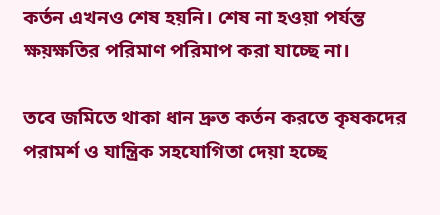কর্তন এখনও শেষ হয়নি। শেষ না হওয়া পর্যন্ত ক্ষয়ক্ষতির পরিমাণ পরিমাপ করা যাচ্ছে না।

তবে জমিতে থাকা ধান দ্রুত কর্তন করতে কৃষকদের পরামর্শ ও যান্ত্রিক সহযোগিতা দেয়া হচ্ছে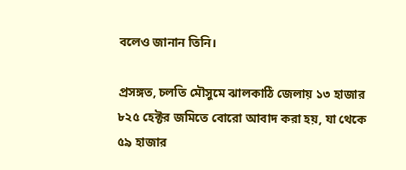বলেও জানান তিনি।

প্রসঙ্গত, চলতি মৌসুমে ঝালকাঠি জেলায় ১৩ হাজার ৮২৫ হেক্টর জমিতে বোরো আবাদ করা হয়, যা থেকে ৫৯ হাজার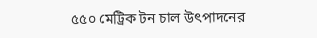৫৫০ মেট্রিক টন চাল উৎপাদনের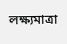লক্ষ্যমাত্রা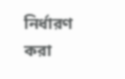নির্ধারণ করা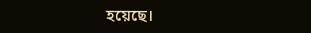হয়েছে।